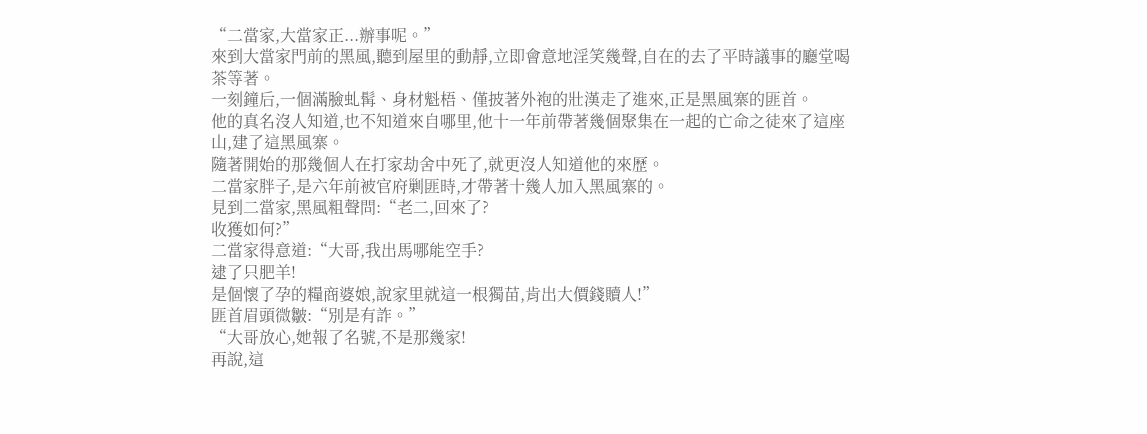“二當家,大當家正...辦事呢。”
來到大當家門前的黑風,聽到屋里的動靜,立即會意地淫笑幾聲,自在的去了平時議事的廳堂喝茶等著。
一刻鐘后,一個滿臉虬髯、身材魁梧、僅披著外袍的壯漢走了進來,正是黑風寨的匪首。
他的真名沒人知道,也不知道來自哪里,他十一年前帶著幾個聚集在一起的亡命之徒來了這座山,建了這黑風寨。
隨著開始的那幾個人在打家劫舍中死了,就更沒人知道他的來歷。
二當家胖子,是六年前被官府剿匪時,才帶著十幾人加入黑風寨的。
見到二當家,黑風粗聲問:“老二,回來了?
收獲如何?”
二當家得意道:“大哥,我出馬哪能空手?
逮了只肥羊!
是個懷了孕的糧商婆娘,說家里就這一根獨苗,肯出大價錢贖人!”
匪首眉頭微皺:“別是有詐。”
“大哥放心,她報了名號,不是那幾家!
再說,這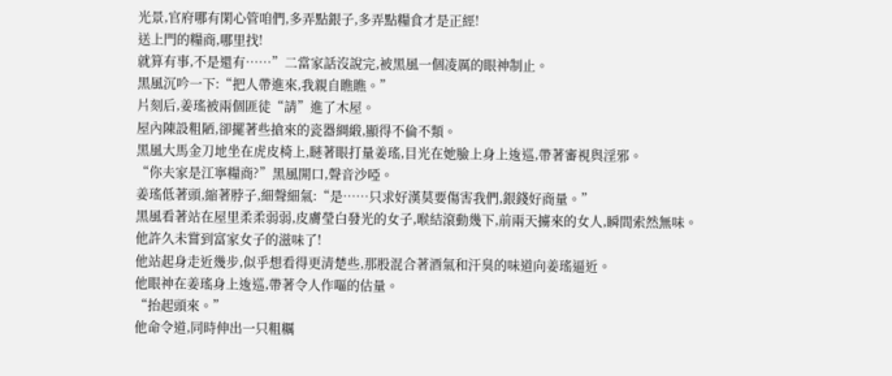光景,官府哪有閑心管咱們,多弄點銀子,多弄點糧食才是正經!
送上門的糧商,哪里找!
就算有事,不是還有……”二當家話沒說完,被黑風一個凌厲的眼神制止。
黑風沉吟一下:“把人帶進來,我親自瞧瞧。”
片刻后,姜瑤被兩個匪徒“請”進了木屋。
屋內陳設粗陋,卻擺著些搶來的瓷器綢緞,顯得不倫不類。
黑風大馬金刀地坐在虎皮椅上,瞇著眼打量姜瑤,目光在她臉上身上逡巡,帶著審視與淫邪。
“你夫家是江寧糧商?”黑風開口,聲音沙啞。
姜瑤低著頭,縮著脖子,細聲細氣:“是……只求好漢莫要傷害我們,銀錢好商量。”
黑風看著站在屋里柔柔弱弱,皮膚瑩白發光的女子,喉結滾動幾下,前兩天擄來的女人,瞬間索然無味。
他許久未嘗到富家女子的滋味了!
他站起身走近幾步,似乎想看得更清楚些,那股混合著酒氣和汗臭的味道向姜瑤逼近。
他眼神在姜瑤身上逡巡,帶著令人作嘔的估量。
“抬起頭來。”
他命令道,同時伸出一只粗糲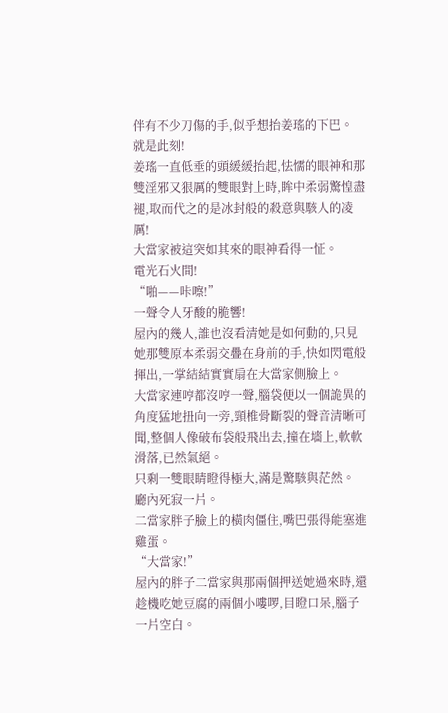伴有不少刀傷的手,似乎想抬姜瑤的下巴。
就是此刻!
姜瑤一直低垂的頭緩緩抬起,怯懦的眼神和那雙淫邪又狠厲的雙眼對上時,眸中柔弱驚惶盡褪,取而代之的是冰封般的殺意與駭人的凌厲!
大當家被這突如其來的眼神看得一怔。
電光石火間!
“啪——咔嚓!”
一聲令人牙酸的脆響!
屋內的幾人,誰也沒看清她是如何動的,只見她那雙原本柔弱交疊在身前的手,快如閃電般揮出,一掌結結實實扇在大當家側臉上。
大當家連哼都沒哼一聲,腦袋便以一個詭異的角度猛地扭向一旁,頸椎骨斷裂的聲音清晰可聞,整個人像破布袋般飛出去,撞在墻上,軟軟滑落,已然氣絕。
只剩一雙眼睛瞪得極大,滿是驚駭與茫然。
廳內死寂一片。
二當家胖子臉上的橫肉僵住,嘴巴張得能塞進雞蛋。
“大當家!”
屋內的胖子二當家與那兩個押送她過來時,還趁機吃她豆腐的兩個小嘍啰,目瞪口呆,腦子一片空白。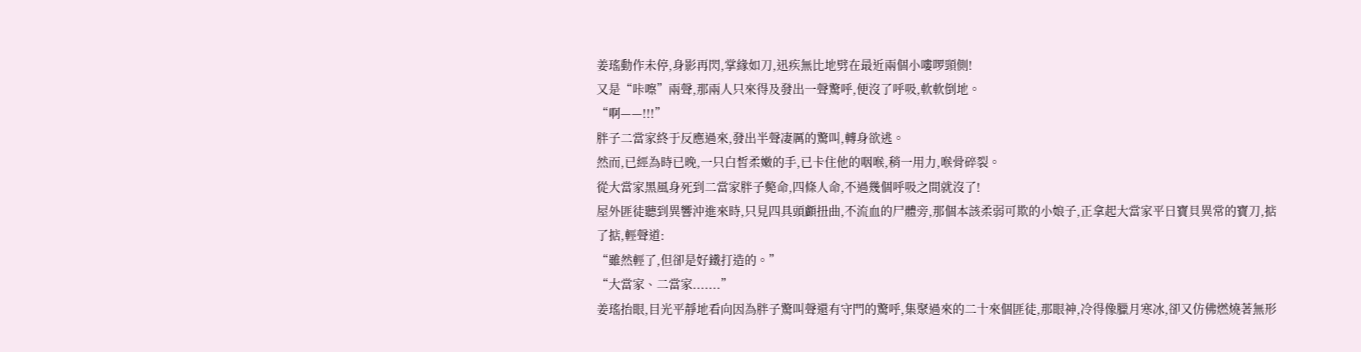姜瑤動作未停,身影再閃,掌緣如刀,迅疾無比地劈在最近兩個小嘍啰頸側!
又是“咔嚓”兩聲,那兩人只來得及發出一聲驚呼,便沒了呼吸,軟軟倒地。
“啊——!!!”
胖子二當家終于反應過來,發出半聲凄厲的驚叫,轉身欲逃。
然而,已經為時已晚,一只白皙柔嫩的手,已卡住他的咽喉,稍一用力,喉骨碎裂。
從大當家黑風身死到二當家胖子斃命,四條人命,不過幾個呼吸之間就沒了!
屋外匪徒聽到異響沖進來時,只見四具頭顱扭曲,不流血的尸體旁,那個本該柔弱可欺的小娘子,正拿起大當家平日寶貝異常的寶刀,掂了掂,輕聲道:
“雖然輕了,但卻是好鐵打造的。”
“大當家、二當家.......”
姜瑤抬眼,目光平靜地看向因為胖子驚叫聲還有守門的驚呼,集聚過來的二十來個匪徒,那眼神,冷得像臘月寒冰,卻又仿佛燃燒著無形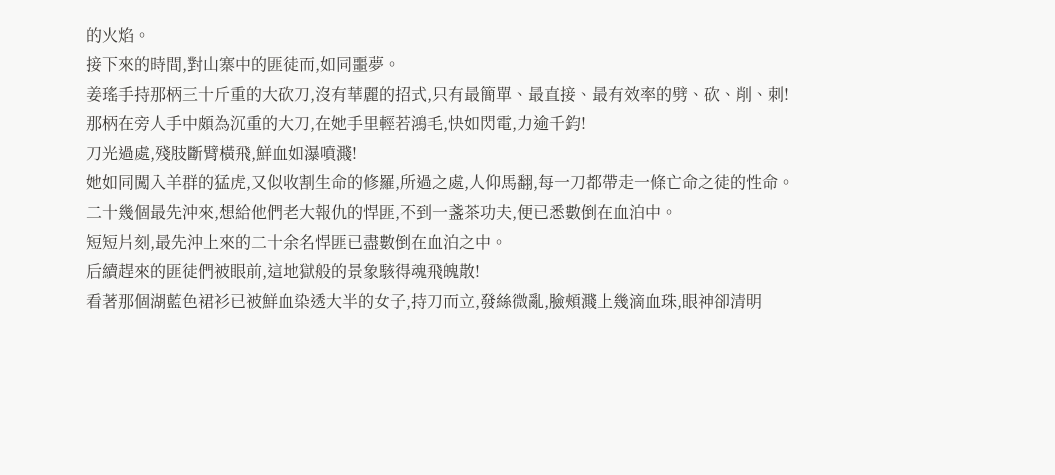的火焰。
接下來的時間,對山寨中的匪徒而,如同噩夢。
姜瑤手持那柄三十斤重的大砍刀,沒有華麗的招式,只有最簡單、最直接、最有效率的劈、砍、削、刺!
那柄在旁人手中頗為沉重的大刀,在她手里輕若鴻毛,快如閃電,力逾千鈞!
刀光過處,殘肢斷臂橫飛,鮮血如瀑噴濺!
她如同闖入羊群的猛虎,又似收割生命的修羅,所過之處,人仰馬翻,每一刀都帶走一條亡命之徒的性命。
二十幾個最先沖來,想給他們老大報仇的悍匪,不到一盞茶功夫,便已悉數倒在血泊中。
短短片刻,最先沖上來的二十余名悍匪已盡數倒在血泊之中。
后續趕來的匪徒們被眼前,這地獄般的景象駭得魂飛魄散!
看著那個湖藍色裙衫已被鮮血染透大半的女子,持刀而立,發絲微亂,臉頰濺上幾滴血珠,眼神卻清明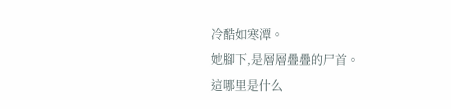冷酷如寒潭。
她腳下,是層層疊疊的尸首。
這哪里是什么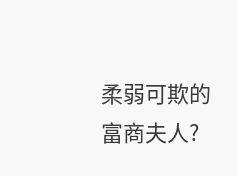柔弱可欺的富商夫人?